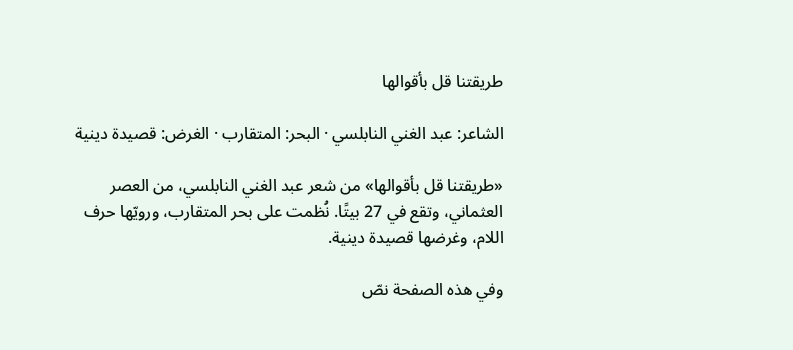طريقتنا قل بأقوالها

الشاعر: عبد الغني النابلسي · البحر: المتقارب · الغرض: قصيدة دينية

«طريقتنا قل بأقوالها» من شعر عبد الغني النابلسي، من العصر العثماني، وتقع في 27 بيتًا. نُظمت على بحر المتقارب، ورويّها حرف اللام، وغرضها قصيدة دينية.

وفي هذه الصفحة نصّ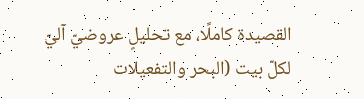القصيدة كاملًا، مع تحليلٍ عروضيّ آليّ لكلّ بيت (البحر والتفعيلات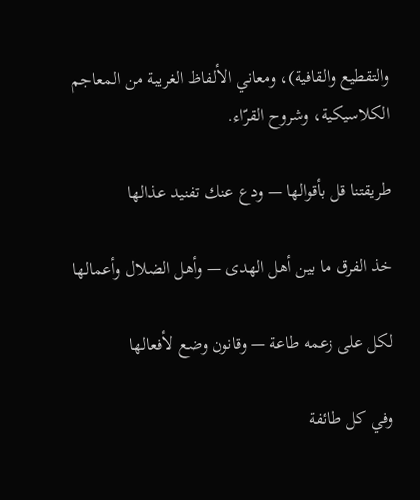والتقطيع والقافية)، ومعاني الألفاظ الغريبة من المعاجم الكلاسيكية، وشروح القرّاء.

طريقتنا قل بأقوالها — ودع عنك تفنيد عذالها

خذ الفرق ما بين أهل الهدى — وأهل الضلال وأعمالها

لكل على زعمه طاعة — وقانون وضع لأفعالها

وفي كل طائفة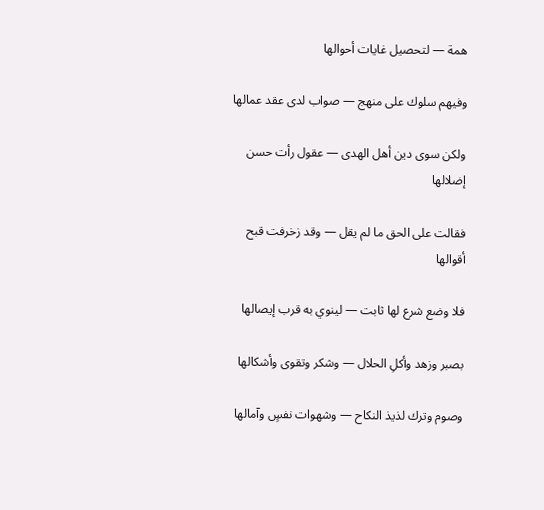همة — لتحصيل غايات أحوالها

وفيهم سلوك على منهج — صواب لدى عقد عمالها

ولكن سوى دين أهل الهدى — عقول رأت حسن إضلالها

فقالت على الحق ما لم يقل — وقد زخرفت قبح أقوالها

فلا وضع شرع لها ثابت — لينوي به قرب إيصالها

بصبر وزهد وأكلِ الحلال — وشكر وتقوى وأشكالها

وصوم وترك لذيذ النكاح — وشهوات نفسٍ وآمالها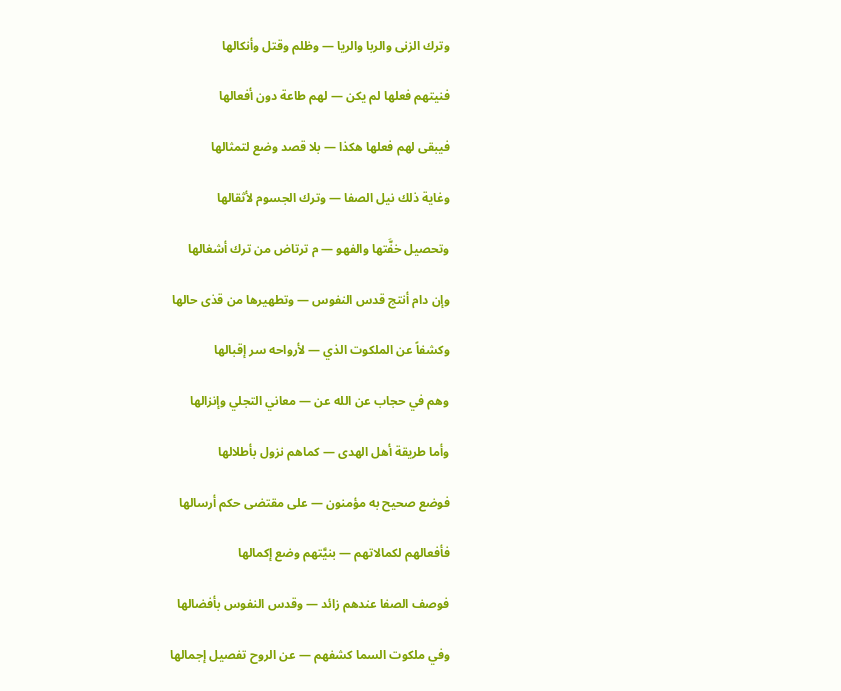وترك الزنى والربا والريا — وظلم وقتل وأنكالها

فنيتهم فعلها لم يكن — لهم طاعة دون أفعالها

فيبقى لهم فعلها هكذا — بلا قصد وضع لتمثالها

وغاية ذلك نيل الصفا — وترك الجسوم لأثقالها

وتحصيل خفَّتها والفهو — م ترتاض من ترك أشغالها

وإن دام أنتج قدس النفوس — وتطهيرها من قذى حالها

وكشفاً عن الملكوت الذي — لأرواحه سر إقبالها

وهم في حجاب عن الله عن — معاني التجلي وإنزالها

وأما طريقة أهل الهدى — كماهم نزول بأطلالها

فوضع صحيح به مؤمنون — على مقتضى حكم أرسالها

فأفعالهم لكمالاتهم — بنيَّتهم وضع إكمالها

فوصف الصفا عندهم زائد — وقدس النفوس بأفضالها

وفي ملكوت السما كشفهم — عن الروح تفصيل إجمالها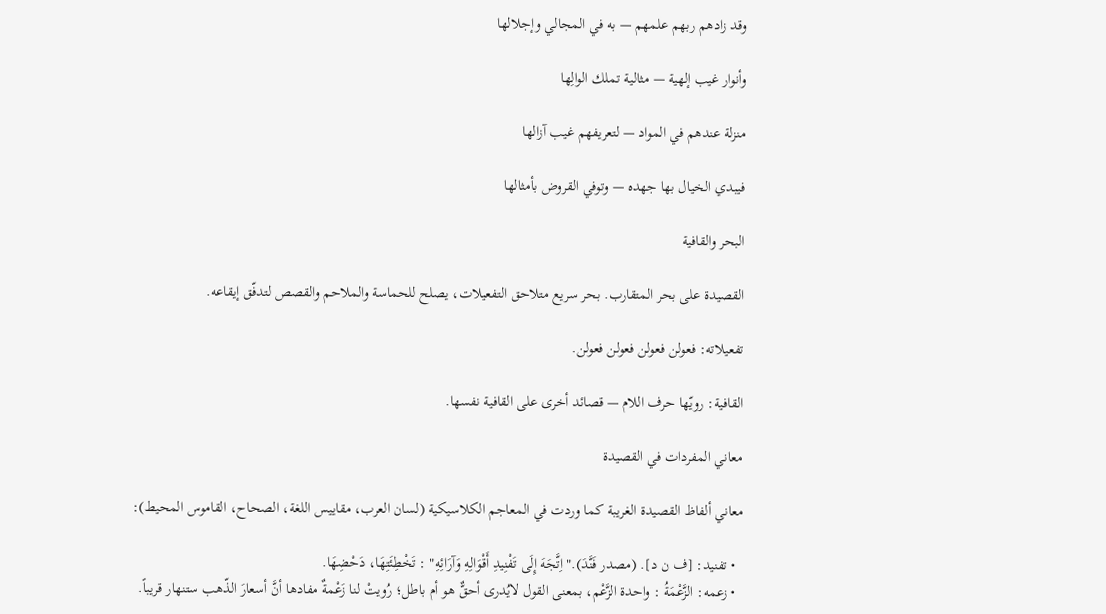وقد زادهم ربهم علمهم — به في المجالي وإجلالها

وأنوار غيب إلهية — مثالية تملك الوالِها

منزلة عندهم في المواد — لتعريفهم غيب آزالها

فيبدي الخيال بها جهده — وتوفي القروض بأمثالها

البحر والقافية

القصيدة على بحر المتقارب. بحر سريع متلاحق التفعيلات، يصلح للحماسة والملاحم والقصص لتدفّق إيقاعه.

تفعيلاته: فعولن فعولن فعولن فعولن.

القافية: رويّها حرف اللام — قصائد أخرى على القافية نفسها.

معاني المفردات في القصيدة

معاني ألفاظ القصيدة الغريبة كما وردت في المعاجم الكلاسيكية (لسان العرب، مقاييس اللغة، الصحاح، القاموس المحيط):

  • تفنيد: [ف ن د]. (مصدر فَنَّدَ)."اِتَّجَهَ إِلَى تَفْنِيدِ أَقْوَالِهِ وَآرَائِهِ" : تَخْطِئَتِهَا، دَحْضِهَا.
  • زعمه: الزَّعْمَةُ : واحدة الزَّعْم، بمعنى القول لايُدرى أحقٌّ هو أم باطل؛ رُويتْ لنا زَعْمةٌ مفادها أنَّ أسعارَ الذّهب ستنهار قريباً.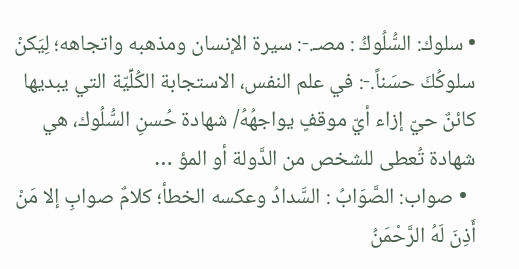• سلوك: السُّلُوكُ : مصـ.-: سيرة الإنسان ومذهبه واتجاهه؛ لِيَكنْ سلوكُكَ حسَناً.-: في علم النفس، الاستجابة الكُلِّيّة التي يبديها كائنٌ حيّ إزاء أيّ موقفٍ يواجهُهُ/ شهادة حُسنِ السُّلُوك، هي شهادة تُعطى للشخص من الدَّولة أو المؤ …
  • صواب: الصَّوَابُ : السَّدادُ وعكسه الخطأ؛ كلامٌ صوابِ إلا مَنْ أَذِنَ لَهُ الرَّحْمَنُ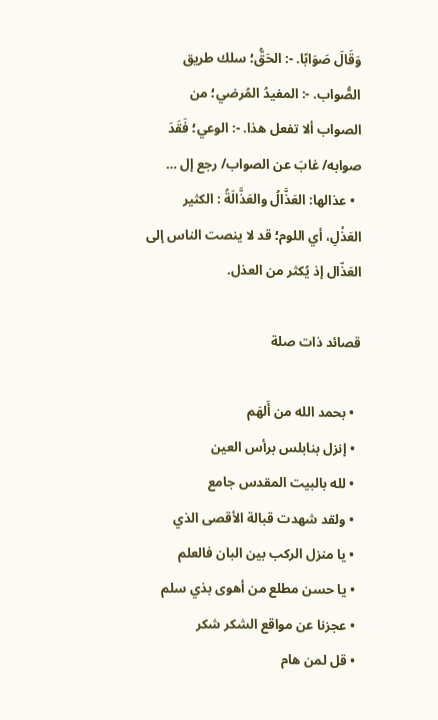وَقَالَ صَوَابًا. -: الحَقُّ؛ سلك طريق الصُّواب. -: المفيدُ المُرضي؛ من الصواب ألا تفعل هذا. -: الوعي؛ فَقَدَ صوابه/ غابَ عن الصواب/ رجع إل …
  • عذالها: العَذَّالُ والعَذَّالَةُ : الكثير العَذْلِ، أي اللوم؛ قد لا ينصت الناس إلى العَذّال إذ يُكثر من العذل.

قصائد ذات صلة

  • بحمد الله من أَلهَم
  • إنزل بنابلس برأس العين
  • لله بالبيت المقدس جامع
  • ولقد شهدت قبالة الأقصى الذي
  • يا منزل الركب بين البان فالعلم
  • يا حسن مطلع من أهوى بذي سلم
  • عجزنا عن مواقع الشكر شكر
  • قل لمن هام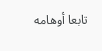تابعا أوهامه